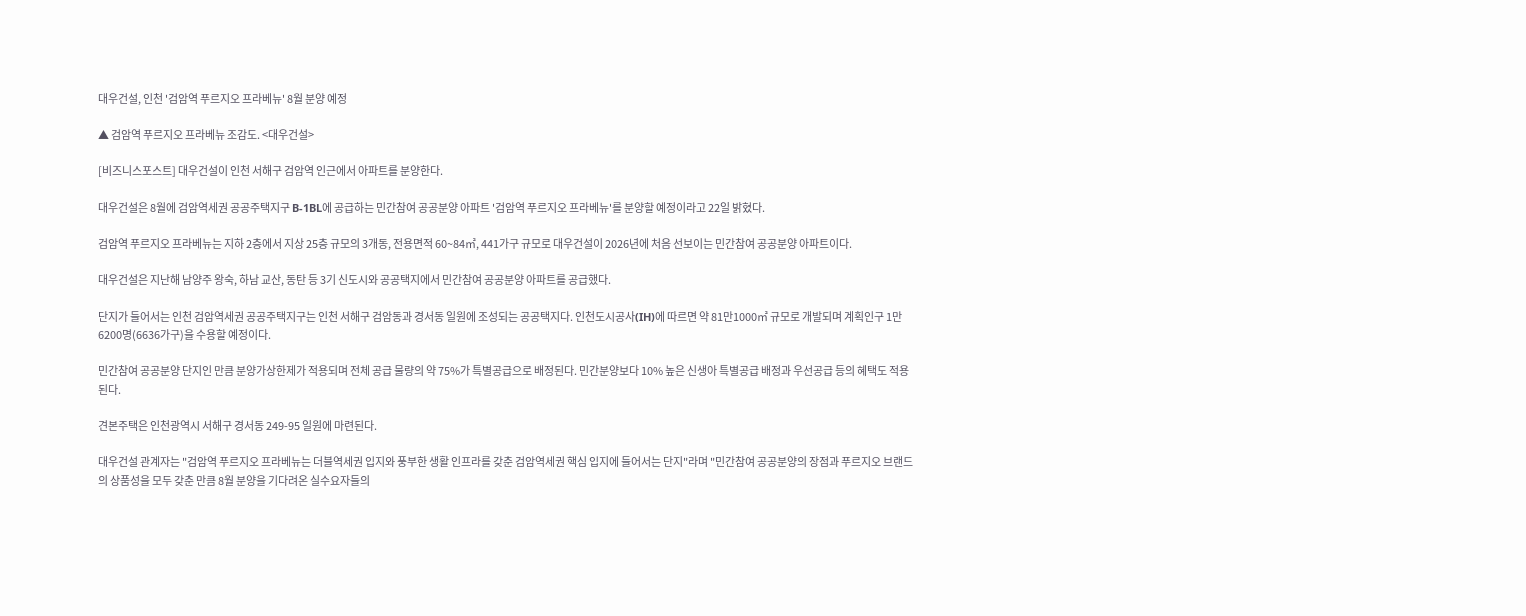대우건설, 인천 '검암역 푸르지오 프라베뉴' 8월 분양 예정

▲ 검암역 푸르지오 프라베뉴 조감도. <대우건설>

[비즈니스포스트] 대우건설이 인천 서해구 검암역 인근에서 아파트를 분양한다.

대우건설은 8월에 검암역세권 공공주택지구 B-1BL에 공급하는 민간참여 공공분양 아파트 '검암역 푸르지오 프라베뉴'를 분양할 예정이라고 22일 밝혔다.

검암역 푸르지오 프라베뉴는 지하 2층에서 지상 25층 규모의 3개동, 전용면적 60~84㎡, 441가구 규모로 대우건설이 2026년에 처음 선보이는 민간참여 공공분양 아파트이다.

대우건설은 지난해 남양주 왕숙, 하남 교산, 동탄 등 3기 신도시와 공공택지에서 민간참여 공공분양 아파트를 공급했다.

단지가 들어서는 인천 검암역세권 공공주택지구는 인천 서해구 검암동과 경서동 일원에 조성되는 공공택지다. 인천도시공사(IH)에 따르면 약 81만1000㎡ 규모로 개발되며 계획인구 1만6200명(6636가구)을 수용할 예정이다.

민간참여 공공분양 단지인 만큼 분양가상한제가 적용되며 전체 공급 물량의 약 75%가 특별공급으로 배정된다. 민간분양보다 10% 높은 신생아 특별공급 배정과 우선공급 등의 혜택도 적용된다.

견본주택은 인천광역시 서해구 경서동 249-95 일원에 마련된다.

대우건설 관계자는 "검암역 푸르지오 프라베뉴는 더블역세권 입지와 풍부한 생활 인프라를 갖춘 검암역세권 핵심 입지에 들어서는 단지"라며 "민간참여 공공분양의 장점과 푸르지오 브랜드의 상품성을 모두 갖춘 만큼 8월 분양을 기다려온 실수요자들의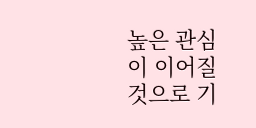높은 관심이 이어질 것으로 기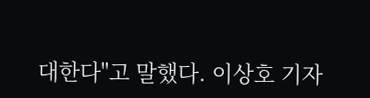대한다"고 말했다. 이상호 기자